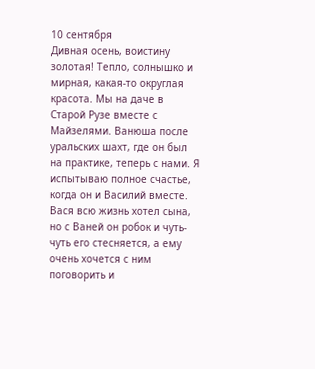10 сентября
Дивная осень, воистину золотая! Тепло, солнышко и мирная, какая-то округлая красота. Мы на даче в Старой Рузе вместе с Майзелями. Ванюша после уральских шахт, где он был на практике, теперь с нами. Я испытываю полное счастье, когда он и Василий вместе. Вася всю жизнь хотел сына, но с Ваней он робок и чуть-чуть его стесняется, а ему очень хочется с ним поговорить и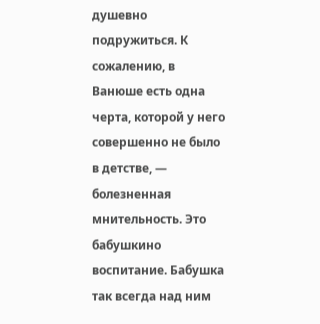душевно подружиться. К сожалению, в Ванюше есть одна черта, которой у него совершенно не было в детстве, — болезненная мнительность. Это бабушкино воспитание. Бабушка так всегда над ним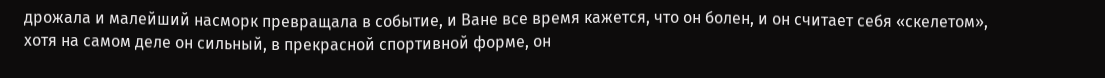дрожала и малейший насморк превращала в событие, и Ване все время кажется, что он болен, и он считает себя «скелетом», хотя на самом деле он сильный, в прекрасной спортивной форме, он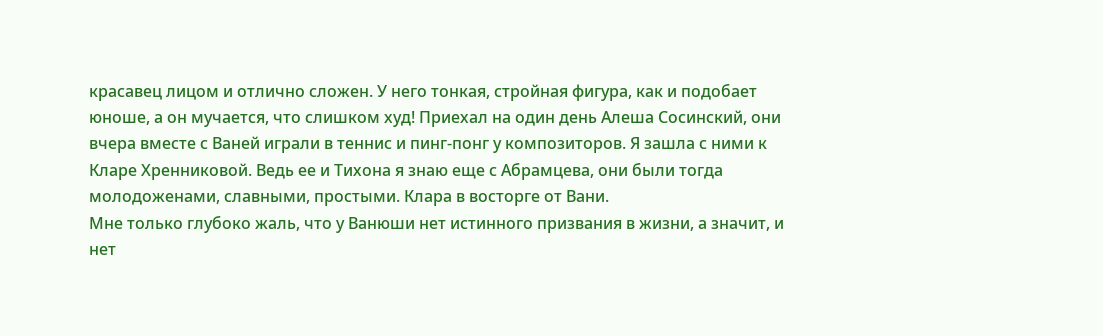красавец лицом и отлично сложен. У него тонкая, стройная фигура, как и подобает юноше, а он мучается, что слишком худ! Приехал на один день Алеша Сосинский, они вчера вместе с Ваней играли в теннис и пинг-понг у композиторов. Я зашла с ними к Кларе Хренниковой. Ведь ее и Тихона я знаю еще с Абрамцева, они были тогда молодоженами, славными, простыми. Клара в восторге от Вани.
Мне только глубоко жаль, что у Ванюши нет истинного призвания в жизни, а значит, и нет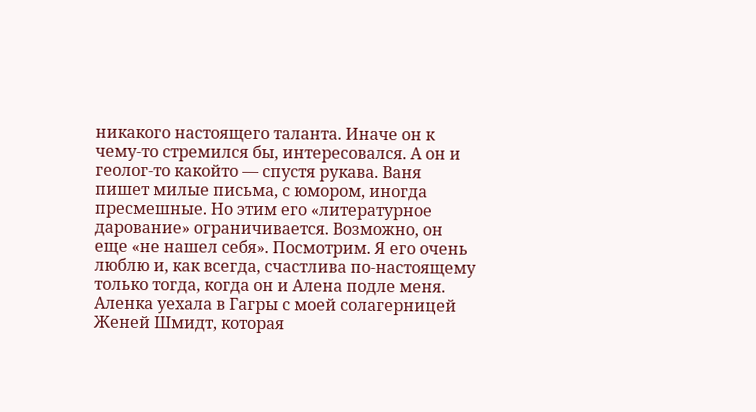никакого настоящего таланта. Иначе он к чему-то стремился бы, интересовался. А он и геолог-то какойто — спустя рукава. Ваня пишет милые письма, с юмором, иногда пресмешные. Но этим его «литературное дарование» ограничивается. Возможно, он еще «не нашел себя». Посмотрим. Я его очень люблю и, как всегда, счастлива по-настоящему только тогда, когда он и Алена подле меня. Аленка уехала в Гагры с моей солагерницей Женей Шмидт, которая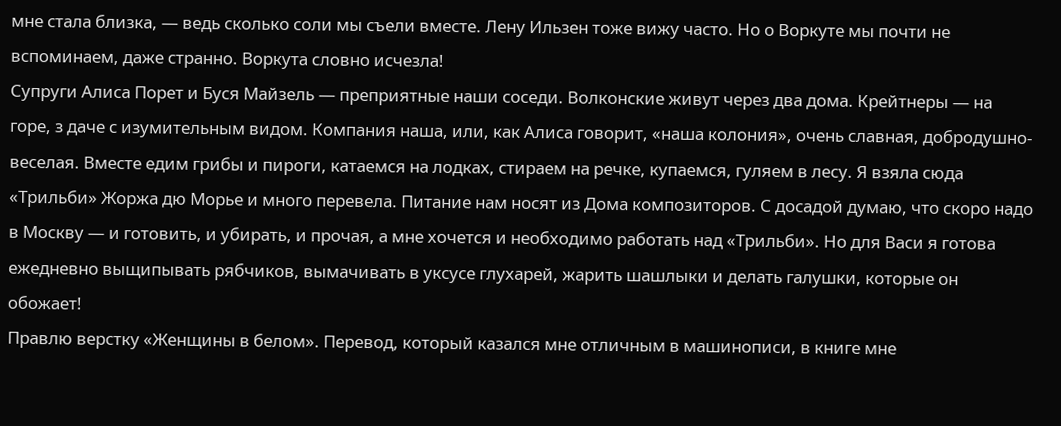мне стала близка, — ведь сколько соли мы съели вместе. Лену Ильзен тоже вижу часто. Но о Воркуте мы почти не вспоминаем, даже странно. Воркута словно исчезла!
Супруги Алиса Порет и Буся Майзель — преприятные наши соседи. Волконские живут через два дома. Крейтнеры — на горе, з даче с изумительным видом. Компания наша, или, как Алиса говорит, «наша колония», очень славная, добродушно-веселая. Вместе едим грибы и пироги, катаемся на лодках, стираем на речке, купаемся, гуляем в лесу. Я взяла сюда «Трильби» Жоржа дю Морье и много перевела. Питание нам носят из Дома композиторов. С досадой думаю, что скоро надо в Москву — и готовить, и убирать, и прочая, а мне хочется и необходимо работать над «Трильби». Но для Васи я готова ежедневно выщипывать рябчиков, вымачивать в уксусе глухарей, жарить шашлыки и делать галушки, которые он обожает!
Правлю верстку «Женщины в белом». Перевод, который казался мне отличным в машинописи, в книге мне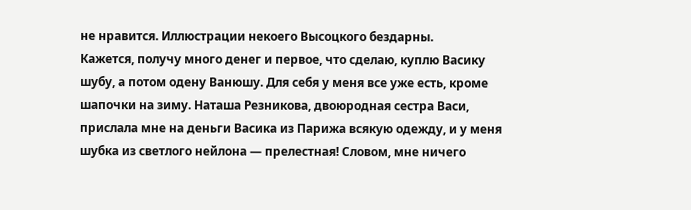не нравится. Иллюстрации некоего Высоцкого бездарны.
Кажется, получу много денег и первое, что сделаю, куплю Васику шубу, а потом одену Ванюшу. Для себя у меня все уже есть, кроме шапочки на зиму. Наташа Резникова, двоюродная сестра Васи, прислала мне на деньги Васика из Парижа всякую одежду, и у меня шубка из светлого нейлона — прелестная! Словом, мне ничего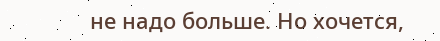не надо больше. Но хочется,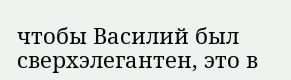чтобы Василий был сверхэлегантен, это в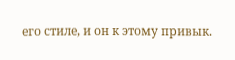его стиле, и он к этому привык.